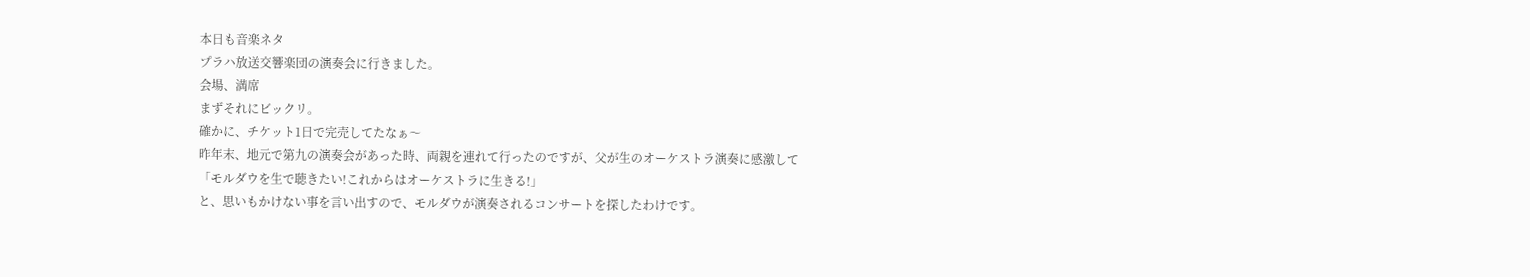本日も音楽ネタ
プラハ放送交響楽団の演奏会に行きました。
会場、満席
まずそれにビックリ。
確かに、チケット1日で完売してたなぁ〜
昨年末、地元で第九の演奏会があった時、両親を連れて行ったのですが、父が生のオーケストラ演奏に感激して
「モルダウを生で聴きたい!これからはオーケストラに生きる!」
と、思いもかけない事を言い出すので、モルダウが演奏されるコンサートを探したわけです。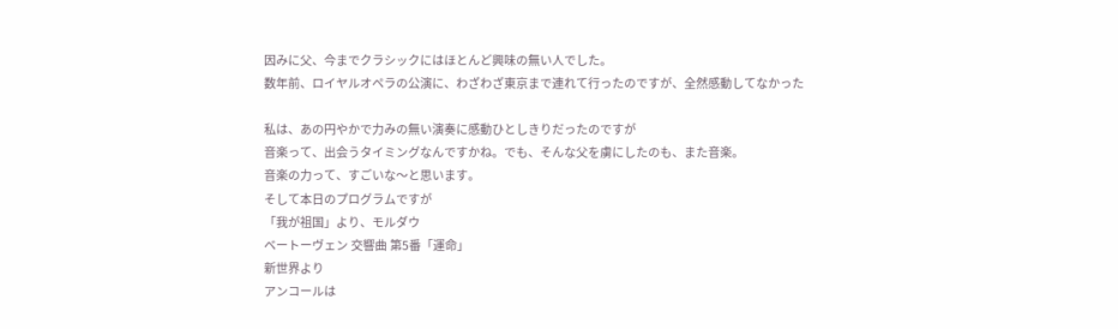因みに父、今までクラシックにはほとんど興味の無い人でした。
数年前、ロイヤルオペラの公演に、わざわざ東京まで連れて行ったのですが、全然感動してなかった

私は、あの円やかで力みの無い演奏に感動ひとしきりだったのですが
音楽って、出会うタイミングなんですかね。でも、そんな父を虜にしたのも、また音楽。
音楽の力って、すごいな〜と思います。
そして本日のプログラムですが
「我が祖国」より、モルダウ
ベートーヴェン 交響曲 第5番「運命」
新世界より
アンコールは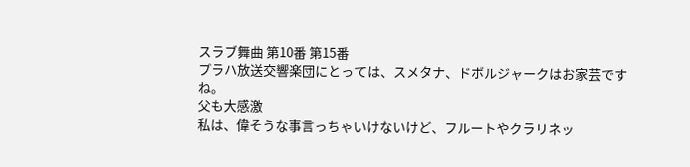スラブ舞曲 第10番 第15番
プラハ放送交響楽団にとっては、スメタナ、ドボルジャークはお家芸ですね。
父も大感激
私は、偉そうな事言っちゃいけないけど、フルートやクラリネッ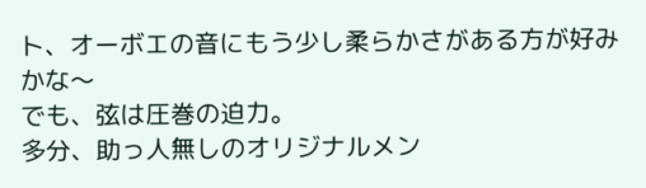ト、オーボエの音にもう少し柔らかさがある方が好みかな〜
でも、弦は圧巻の迫力。
多分、助っ人無しのオリジナルメン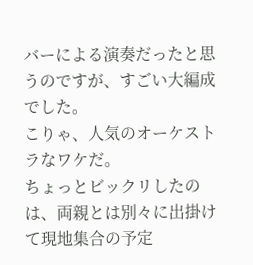バーによる演奏だったと思うのですが、すごい大編成でした。
こりゃ、人気のオーケストラなワケだ。
ちょっとビックリしたのは、両親とは別々に出掛けて現地集合の予定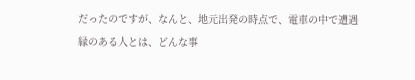だったのですが、なんと、地元出発の時点で、電車の中で遭遇
縁のある人とは、どんな事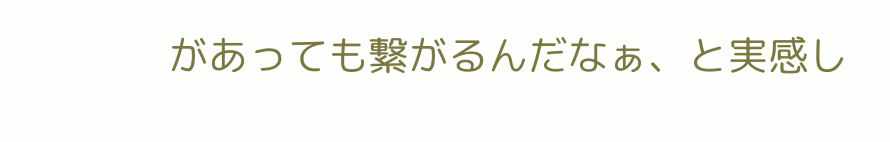があっても繋がるんだなぁ、と実感し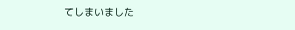てしまいました